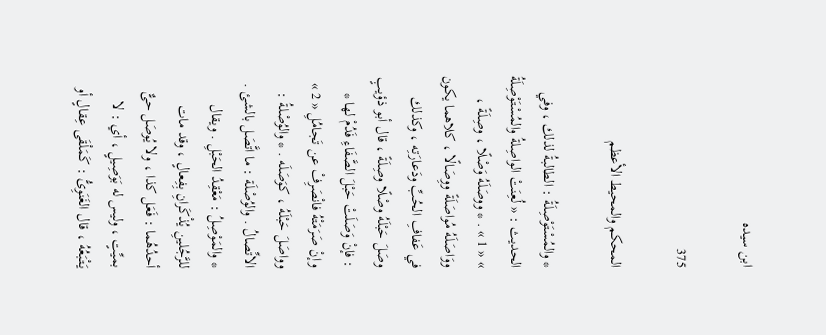ابن سيده

375

المحكم والمحيط الأعظم

* والمُسْتَوْصِلَةُ : الطالبةُ لذلك ، وفي الحديث : « لُعِنَتْ الواصِلةُ والمُسْتَوْصِلَةُ » « 1 » . * ووصَلَهُ وَصْلًا ، وصِلَةً ، ووَاصَلَهُ مُواصَلَةً ووِصَالًا ، كلاهما يكون في عَفافِ الحُبِّ ودَعارَتِه ، وكذلك وصَلَ حَبْلَهُ وصْلًا وصِلَةً ، قال أبو ذؤيبٍ : فإنْ وَصَلَتْ حَبْلَ الصَّفَاءِ فَدُمْ لها * وإنْ صَرَمَتْهُ فانْصَرِفْ عن تَجامُلِ « 2 » وواصَلَ حَبْلَهُ ، كوَصَلَه . * والوُصْلةُ : الاتِّصالُ . والوُصْلَة : ما اتَّصَل بالشئ . * والمَوْصِلُ : مَعْقِدُ الحَبْلِ . ويقال للرَّجُلينِ يُذْكَرانِ بِفِعالٍ ، وقد مات أحدُهُما : فَعَل كذا ، ولا يُوصَل حىٌّ بميِّتٍ ، وليس له بَوَصِيلٍ ، أي : لا يَتْبَعُهُ ، قال الغَنَوِىُّ : كَمَلْقَى عِقالٍ أو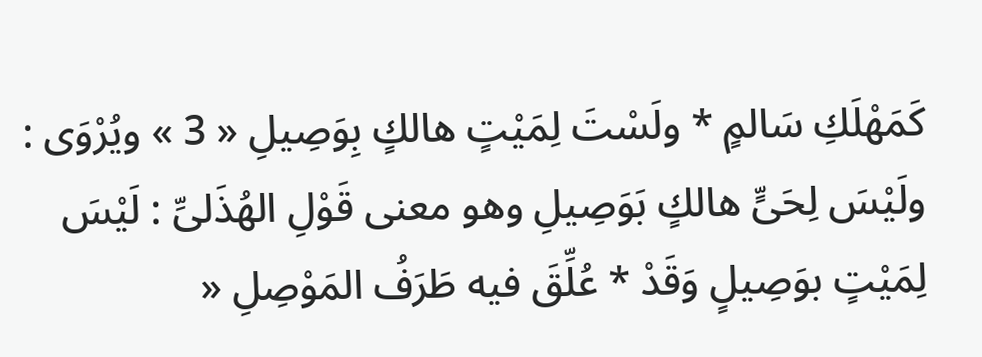كَمَهْلَكِ سَالمٍ * ولَسْتَ لِمَيْتٍ هالكٍ بِوَصِيلِ « 3 » ويُرْوَى : ولَيْسَ لِحَىٍّ هالكٍ بَوَصِيلِ وهو معنى قَوْلِ الهُذَلىِّ : لَيْسَ لِمَيْتٍ بوَصِيلٍ وَقَدْ * عُلِّقَ فيه طَرَفُ المَوْصِلِ «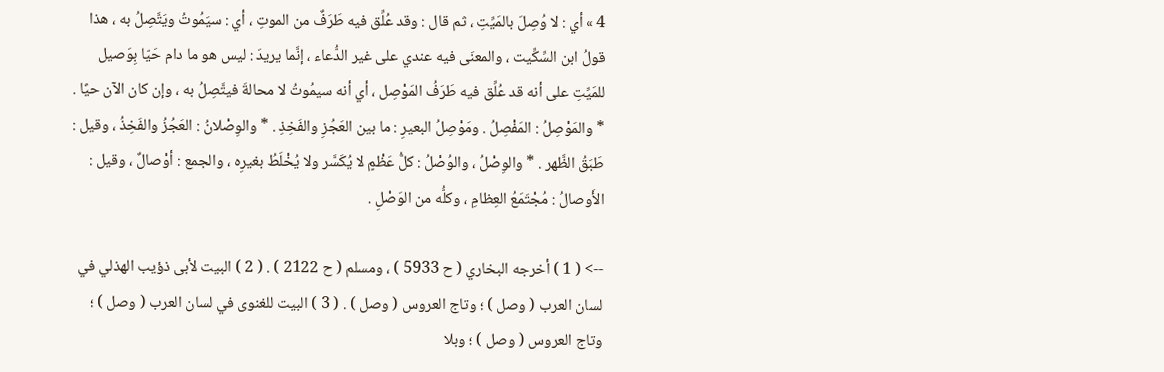4 » أي : لا وُصِلَ بالمَيِّتِ ، ثم قال : وقد عُلِّق فيه طَرَفٌ من الموتِ ، أي : سيَمُوتُ ويَتَّصِلُ به ، هذا قولُ ابن السِّكِّيت ، والمعنَى فيه عندي على غير الدُّعاء ، إنَّما يريدَ : ليس هو ما دام حَيّا بِوَصيل للمَيِّتِ على أنه قد عُلِّق فيه طَرَفُ المَوْصِل ، أي أنه سيمُوتُ لا محالةَ فيتَّصِلُ به ، وإن كان الآن حيًا . * والمَوْصِلُ : المَفْصِلُ . ومَوْصِلُ البعيرِ : ما بين العَجُزِ والفَخِذِ . * والوِصْلانُ : العَجُزُ والفَخِذُ ، وقيل : طَبَقُ الظَّهر . * والوِصْلُ ، والوُصْلُ : كلُّ عَظْمٍ لا يُكَسَّر ولا يُخْلَطُ بغيرِه ، والجمع : أوْصالٌ ، وقيل : الأَوصالُ : مُجْتَمَعُ العِظامِ ، وكلُّه من الوَصْلِ .

--> ( 1 ) أخرجه البخاري ( ح 5933 ) ، ومسلم ( ح 2122 ) . ( 2 ) البيت لأبى ذؤيب الهذلي في لسان العرب ( وصل ) ؛ وتاج العروس ( وصل ) . ( 3 ) البيت للغنوى في لسان العرب ( وصل ) ؛ وتاج العروس ( وصل ) ؛ وبلا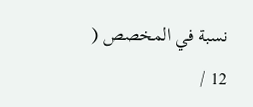نسبة في المخصص ( 12 /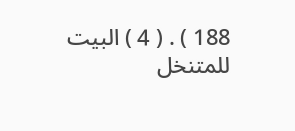188 ) . ( 4 ) البيت للمتنخل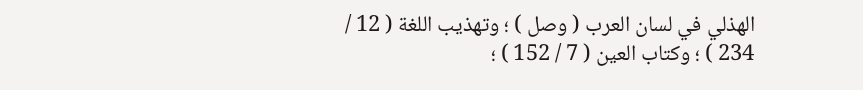الهذلي في لسان العرب ( وصل ) ؛ وتهذيب اللغة ( 12 / 234 ) ؛ وكتاب العين ( 7 / 152 ) ؛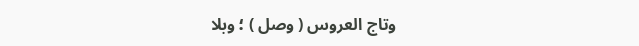وتاج العروس ( وصل ) ؛ وبلا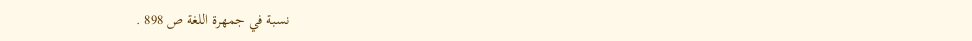نسبة في جمهرة اللغة ص 898 .